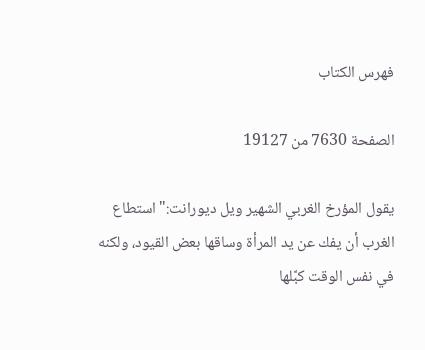فهرس الكتاب

الصفحة 7630 من 19127

يقول المؤرخ الغربي الشهير ويل ديورانت:"استطاع الغرب أن يفك عن يد المرأة وساقها بعض القيود، ولكنه في نفس الوقت كبَّلها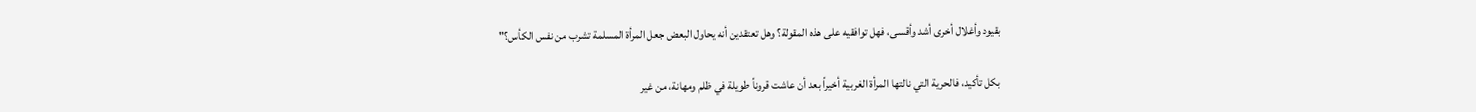بقيود وأغلال أخرى أشد وأقسى، فهل توافقيه على هذه المقولة؟ وهل تعتقدين أنه يحاول البعض جعل المرأة المسلمة تشرب من نفس الكأس؟"

بكل تأكيد، فالحرية التي نالتها المرأة الغربية أخيراً بعد أن عاشت قروناً طويلة في ظلم ومهانة، من غير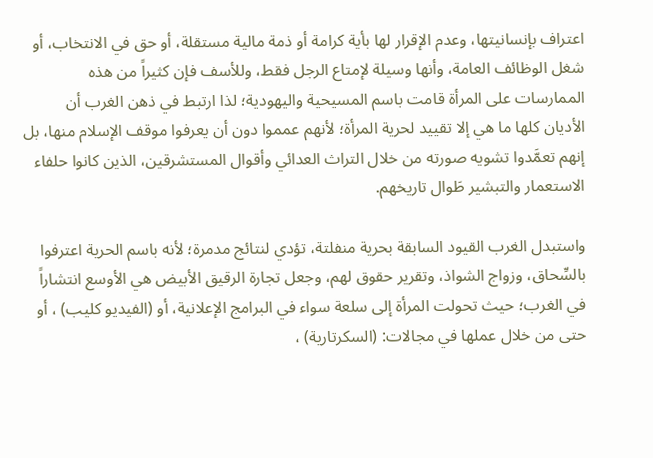اعتراف بإنسانيتها، وعدم الإقرار لها بأية كرامة أو ذمة مالية مستقلة، أو حق في الانتخاب، أو شغل الوظائف العامة، وأنها وسيلة لإمتاع الرجل فقط، وللأسف فإن كثيراً من هذه الممارسات على المرأة قامت باسم المسيحية واليهودية؛ لذا ارتبط في ذهن الغرب أن الأديان كلها ما هي إلا تقييد لحرية المرأة؛ لأنهم عمموا دون أن يعرفوا موقف الإسلام منها، بل إنهم تعمَّدوا تشويه صورته من خلال التراث العدائي وأقوال المستشرقين، الذين كانوا حلفاء الاستعمار والتبشير طَوال تاريخهم.

واستبدل الغرب القيود السابقة بحرية منفلتة، تؤدي لنتائج مدمرة؛ لأنه باسم الحرية اعترفوا بالسِّحاق، وزواج الشواذ، وتقرير حقوق لهم، وجعل تجارة الرقيق الأبيض هي الأوسع انتشاراً في الغرب؛ حيث تحولت المرأة إلى سلعة سواء في البرامج الإعلانية، أو (الفيديو كليب) ، أو حتى من خلال عملها في مجالات: (السكرتارية) ،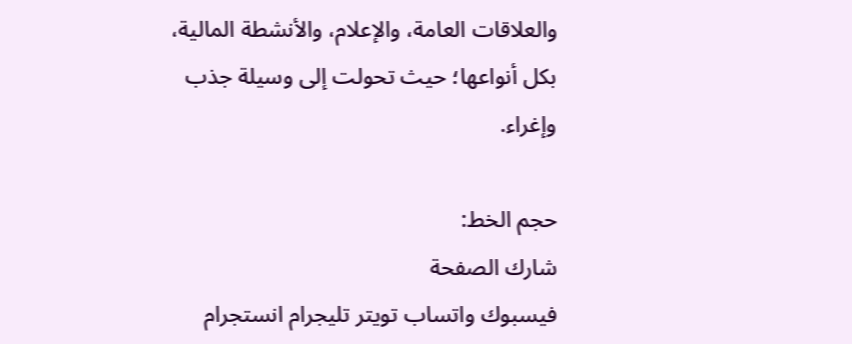والعلاقات العامة، والإعلام، والأنشطة المالية، بكل أنواعها؛ حيث تحولت إلى وسيلة جذب وإغراء.

حجم الخط:
شارك الصفحة
فيسبوك واتساب تويتر تليجرام انستجرام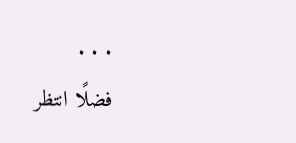. . .
فضلًا انتظر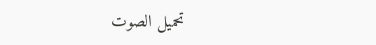تحميل الصوت